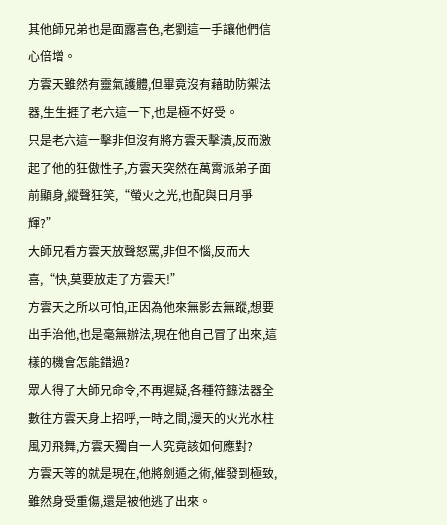其他師兄弟也是面露喜色,老劉這一手讓他們信心倍增。
方雲天雖然有靈氣護體,但畢竟沒有藉助防禦法器,生生捱了老六這一下,也是極不好受。
只是老六這一擊非但沒有將方雲天擊潰,反而激起了他的狂傲性子,方雲天突然在萬霄派弟子面前顯身,縱聲狂笑,“螢火之光,也配與日月爭輝?”
大師兄看方雲天放聲怒罵,非但不惱,反而大喜,“快,莫要放走了方雲天!”
方雲天之所以可怕,正因為他來無影去無蹤,想要出手治他,也是毫無辦法,現在他自己冒了出來,這樣的機會怎能錯過?
眾人得了大師兄命令,不再遲疑,各種符籙法器全數往方雲天身上招呼,一時之間,漫天的火光水柱風刃飛舞,方雲天獨自一人究竟該如何應對?
方雲天等的就是現在,他將劍遁之術,催發到極致,雖然身受重傷,還是被他逃了出來。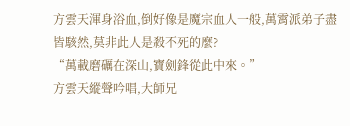方雲天渾身浴血,倒好像是魔宗血人一般,萬霄派弟子盡皆駭然,莫非此人是殺不死的麼?
“萬載磨礪在深山,寶劍鋒從此中來。”
方雲天縱聲吟唱,大師兄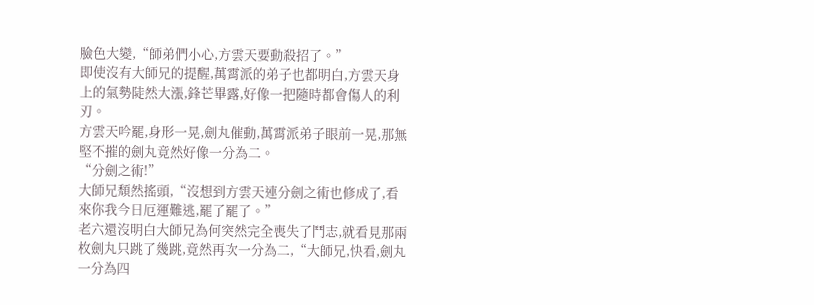臉色大變,“師弟們小心,方雲天要動殺招了。”
即使沒有大師兄的提醒,萬霄派的弟子也都明白,方雲天身上的氣勢陡然大漲,鋒芒畢露,好像一把隨時都會傷人的利刃。
方雲天吟罷,身形一晃,劍丸催動,萬霄派弟子眼前一晃,那無堅不摧的劍丸竟然好像一分為二。
“分劍之術!”
大師兄頹然搖頭,“沒想到方雲天連分劍之術也修成了,看來你我今日厄運難逃,罷了罷了。”
老六還沒明白大師兄為何突然完全喪失了鬥志,就看見那兩枚劍丸只跳了幾跳,竟然再次一分為二,“大師兄,快看,劍丸一分為四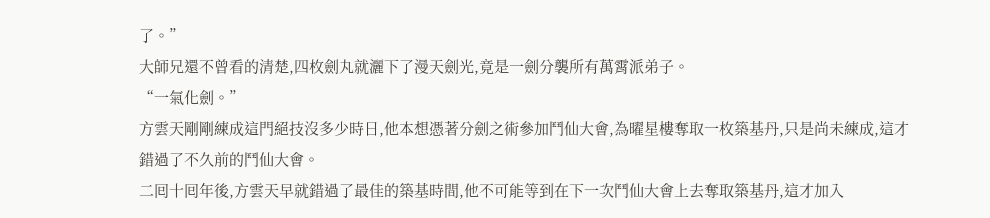了。”
大師兄還不曾看的清楚,四枚劍丸就灑下了漫天劍光,竟是一劍分襲所有萬霄派弟子。
“一氣化劍。”
方雲天剛剛練成這門絕技沒多少時日,他本想憑著分劍之術參加鬥仙大會,為曜星樓奪取一枚築基丹,只是尚未練成,這才錯過了不久前的鬥仙大會。
二囘十囘年後,方雲天早就錯過了最佳的築基時間,他不可能等到在下一次鬥仙大會上去奪取築基丹,這才加入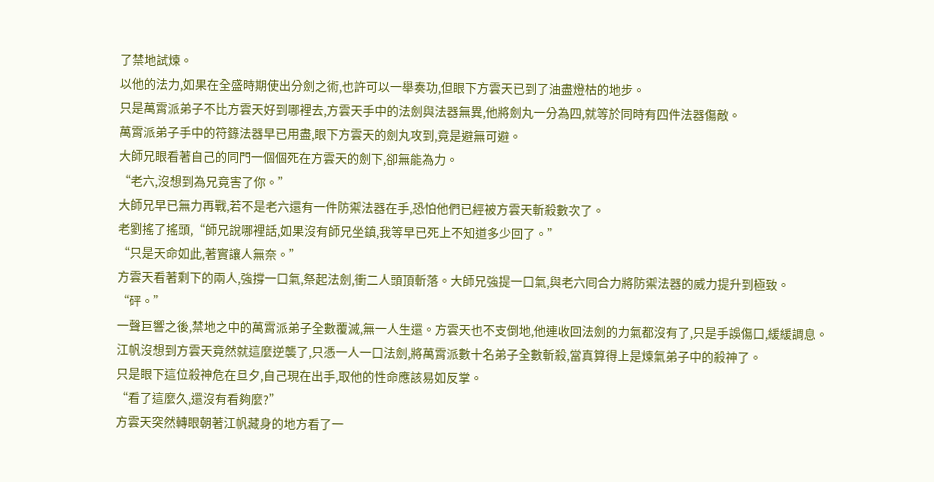了禁地試煉。
以他的法力,如果在全盛時期使出分劍之術,也許可以一舉奏功,但眼下方雲天已到了油盡燈枯的地步。
只是萬霄派弟子不比方雲天好到哪裡去,方雲天手中的法劍與法器無異,他將劍丸一分為四,就等於同時有四件法器傷敵。
萬霄派弟子手中的符籙法器早已用盡,眼下方雲天的劍丸攻到,竟是避無可避。
大師兄眼看著自己的同門一個個死在方雲天的劍下,卻無能為力。
“老六,沒想到為兄竟害了你。”
大師兄早已無力再戰,若不是老六還有一件防禦法器在手,恐怕他們已經被方雲天斬殺數次了。
老劉搖了搖頭,“師兄說哪裡話,如果沒有師兄坐鎮,我等早已死上不知道多少回了。”
“只是天命如此,著實讓人無奈。”
方雲天看著剩下的兩人,強撐一口氣,祭起法劍,衝二人頭頂斬落。大師兄強提一口氣,與老六囘合力將防禦法器的威力提升到極致。
“砰。”
一聲巨響之後,禁地之中的萬霄派弟子全數覆滅,無一人生還。方雲天也不支倒地,他連收回法劍的力氣都沒有了,只是手誤傷口,緩緩調息。
江帆沒想到方雲天竟然就這麼逆襲了,只憑一人一口法劍,將萬霄派數十名弟子全數斬殺,當真算得上是煉氣弟子中的殺神了。
只是眼下這位殺神危在旦夕,自己現在出手,取他的性命應該易如反掌。
“看了這麼久,還沒有看夠麼?”
方雲天突然轉眼朝著江帆藏身的地方看了一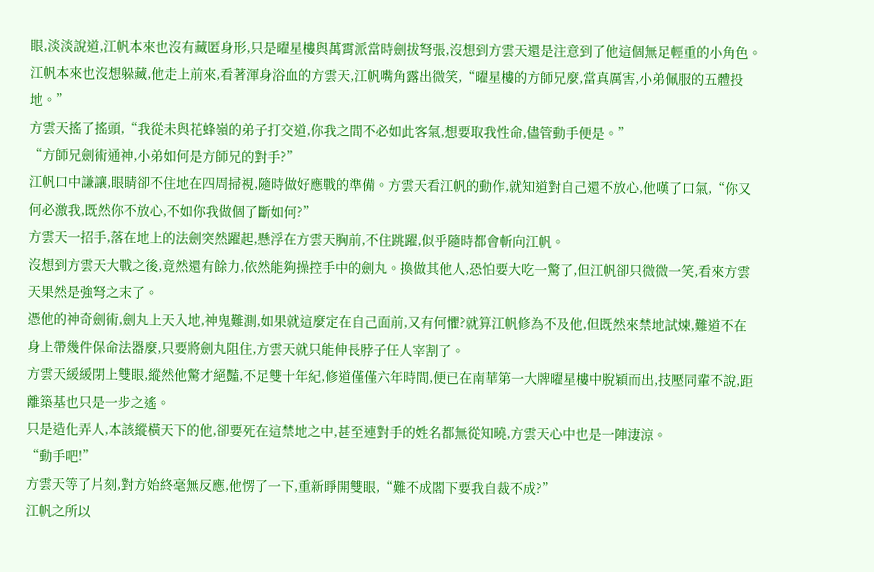眼,淡淡說道,江帆本來也沒有藏匿身形,只是曜星樓與萬霄派當時劍拔弩張,沒想到方雲天還是注意到了他這個無足輕重的小角色。
江帆本來也沒想躲藏,他走上前來,看著渾身浴血的方雲天,江帆嘴角露出微笑,“曜星樓的方師兄麼,當真厲害,小弟佩服的五體投地。”
方雲天搖了搖頭,“我從未與花蜂嶺的弟子打交道,你我之間不必如此客氣,想要取我性命,儘管動手便是。”
“方師兄劍術通神,小弟如何是方師兄的對手?”
江帆口中謙讓,眼睛卻不住地在四周掃視,隨時做好應戰的準備。方雲天看江帆的動作,就知道對自己還不放心,他嘆了口氣,“你又何必激我,既然你不放心,不如你我做個了斷如何?”
方雲天一招手,落在地上的法劍突然躍起,懸浮在方雲天胸前,不住跳躍,似乎隨時都會斬向江帆。
沒想到方雲天大戰之後,竟然還有餘力,依然能夠操控手中的劍丸。換做其他人,恐怕要大吃一驚了,但江帆卻只微微一笑,看來方雲天果然是強弩之末了。
憑他的神奇劍術,劍丸上天入地,神鬼難測,如果就這麼定在自己面前,又有何懼?就算江帆修為不及他,但既然來禁地試煉,難道不在身上帶幾件保命法器麼,只要將劍丸阻住,方雲天就只能伸長脖子任人宰割了。
方雲天緩緩閉上雙眼,縱然他驚才絕豔,不足雙十年紀,修道僅僅六年時間,便已在南華第一大牌曜星樓中脫穎而出,技壓同輩不說,距離築基也只是一步之遙。
只是造化弄人,本該縱橫天下的他,卻要死在這禁地之中,甚至連對手的姓名都無從知曉,方雲天心中也是一陣淒涼。
“動手吧!”
方雲天等了片刻,對方始終毫無反應,他愣了一下,重新睜開雙眼,“難不成閣下要我自裁不成?”
江帆之所以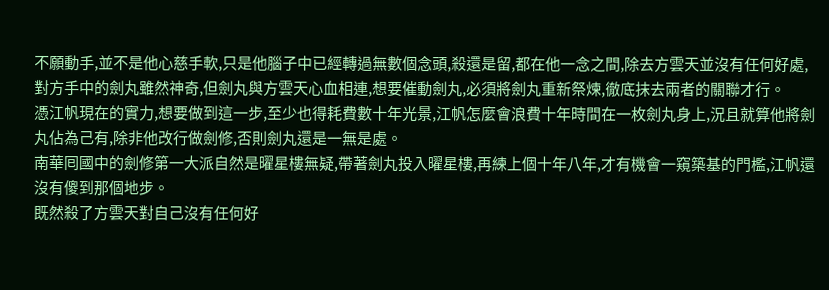不願動手,並不是他心慈手軟,只是他腦子中已經轉過無數個念頭,殺還是留,都在他一念之間,除去方雲天並沒有任何好處,對方手中的劍丸雖然神奇,但劍丸與方雲天心血相連,想要催動劍丸,必須將劍丸重新祭煉,徹底抹去兩者的關聯才行。
憑江帆現在的實力,想要做到這一步,至少也得耗費數十年光景,江帆怎麼會浪費十年時間在一枚劍丸身上,況且就算他將劍丸佔為己有,除非他改行做劍修,否則劍丸還是一無是處。
南華囘國中的劍修第一大派自然是曜星樓無疑,帶著劍丸投入曜星樓,再練上個十年八年,才有機會一窺築基的門檻,江帆還沒有傻到那個地步。
既然殺了方雲天對自己沒有任何好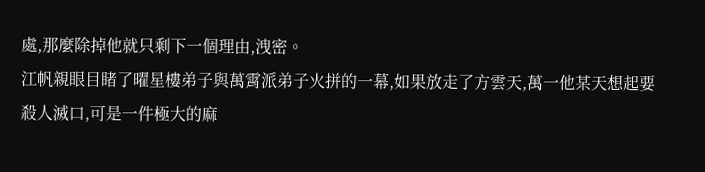處,那麼除掉他就只剩下一個理由,洩密。
江帆親眼目睹了曜星樓弟子與萬霄派弟子火拼的一幕,如果放走了方雲天,萬一他某天想起要殺人滅口,可是一件極大的麻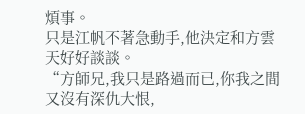煩事。
只是江帆不著急動手,他決定和方雲天好好談談。
“方師兄,我只是路過而已,你我之間又沒有深仇大恨,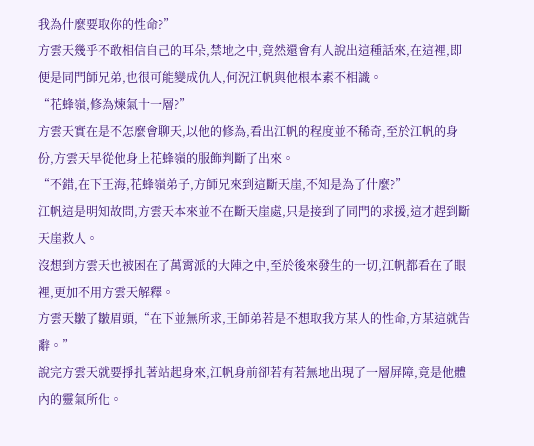我為什麼要取你的性命?”
方雲天幾乎不敢相信自己的耳朵,禁地之中,竟然還會有人說出這種話來,在這裡,即便是同門師兄弟,也很可能變成仇人,何況江帆與他根本素不相識。
“花蜂嶺,修為煉氣十一層?”
方雲天實在是不怎麼會聊天,以他的修為,看出江帆的程度並不稀奇,至於江帆的身份,方雲天早從他身上花蜂嶺的服飾判斷了出來。
“不錯,在下王海,花蜂嶺弟子,方師兄來到這斷天崖,不知是為了什麼?”
江帆這是明知故問,方雲天本來並不在斷天崖處,只是接到了同門的求援,這才趕到斷天崖救人。
沒想到方雲天也被困在了萬霄派的大陣之中,至於後來發生的一切,江帆都看在了眼裡,更加不用方雲天解釋。
方雲天皺了皺眉頭,“在下並無所求,王師弟若是不想取我方某人的性命,方某這就告辭。”
說完方雲天就要掙扎著站起身來,江帆身前卻若有若無地出現了一層屏障,竟是他體內的靈氣所化。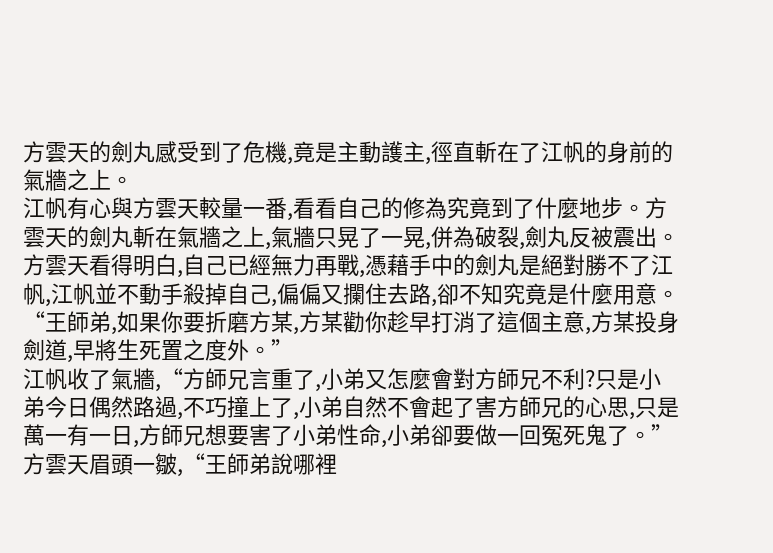方雲天的劍丸感受到了危機,竟是主動護主,徑直斬在了江帆的身前的氣牆之上。
江帆有心與方雲天較量一番,看看自己的修為究竟到了什麼地步。方雲天的劍丸斬在氣牆之上,氣牆只晃了一晃,併為破裂,劍丸反被震出。
方雲天看得明白,自己已經無力再戰,憑藉手中的劍丸是絕對勝不了江帆,江帆並不動手殺掉自己,偏偏又攔住去路,卻不知究竟是什麼用意。
“王師弟,如果你要折磨方某,方某勸你趁早打消了這個主意,方某投身劍道,早將生死置之度外。”
江帆收了氣牆,“方師兄言重了,小弟又怎麼會對方師兄不利?只是小弟今日偶然路過,不巧撞上了,小弟自然不會起了害方師兄的心思,只是萬一有一日,方師兄想要害了小弟性命,小弟卻要做一回冤死鬼了。”
方雲天眉頭一皺,“王師弟說哪裡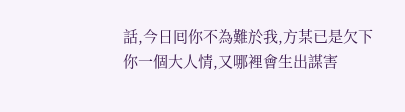話,今日囘你不為難於我,方某已是欠下你一個大人情,又哪裡會生出謀害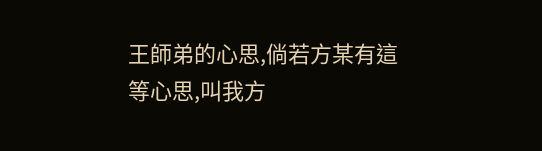王師弟的心思,倘若方某有這等心思,叫我方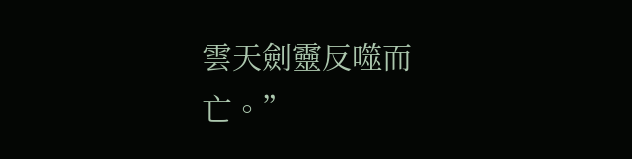雲天劍靈反噬而亡。”